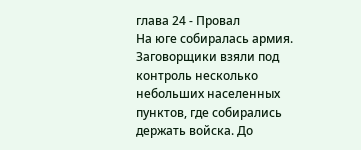глава 24 - Провал
На юге собиралась армия. Заговорщики взяли под контроль несколько небольших населенных пунктов, где собирались держать войска. До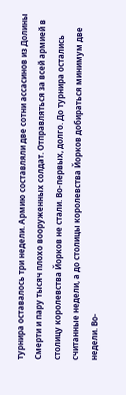турнира оставалось три недели. Армию составляли две сотни ассасинов из Долины Смерти и пару тысяч плохо вооруженных солдат. Отправляться за всей армией в столицу королевства Йорков не стали. Во-первых, долго. До турнира остались считанные недели, а до столицы королевства Йорков добираться минимум две недели. Во-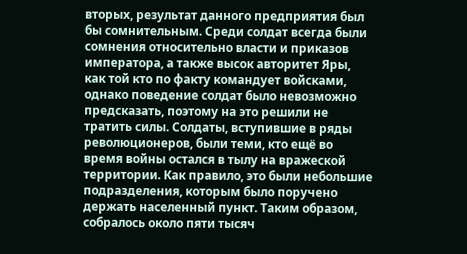вторых, результат данного предприятия был бы сомнительным. Среди солдат всегда были сомнения относительно власти и приказов императора, а также высок авторитет Яры, как той кто по факту командует войсками, однако поведение солдат было невозможно предсказать, поэтому на это решили не тратить силы. Солдаты, вступившие в ряды революционеров, были теми, кто ещё во время войны остался в тылу на вражеской территории. Как правило, это были небольшие подразделения, которым было поручено держать населенный пункт. Таким образом, собралось около пяти тысяч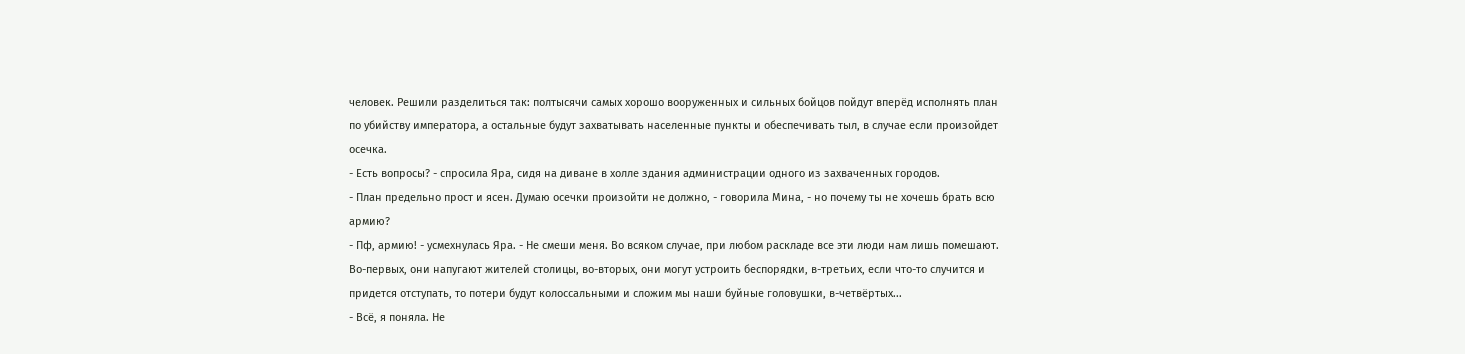человек. Решили разделиться так: полтысячи самых хорошо вооруженных и сильных бойцов пойдут вперёд исполнять план по убийству императора, а остальные будут захватывать населенные пункты и обеспечивать тыл, в случае если произойдет осечка.
- Есть вопросы? - спросила Яра, сидя на диване в холле здания администрации одного из захваченных городов.
- План предельно прост и ясен. Думаю осечки произойти не должно, - говорила Мина, - но почему ты не хочешь брать всю армию?
- Пф, армию! - усмехнулась Яра. - Не смеши меня. Во всяком случае, при любом раскладе все эти люди нам лишь помешают. Во-первых, они напугают жителей столицы, во-вторых, они могут устроить беспорядки, в-третьих, если что-то случится и придется отступать, то потери будут колоссальными и сложим мы наши буйные головушки, в-четвёртых...
- Всё, я поняла. Не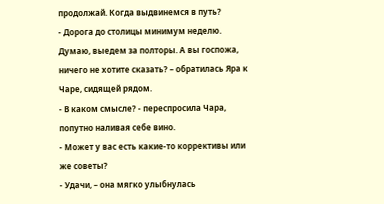продолжай. Когда выдвинемся в путь?
- Дорога до столицы минимум неделю. Думаю, выедем за полторы. А вы госпожа, ничего не хотите сказать? – обратилась Яра к Чаре, сидящей рядом.
- В каком смысле? - переспросила Чара, попутно наливая себе вино.
- Может у вас есть какие-то коррективы или же советы?
- Удачи, – она мягко улыбнулась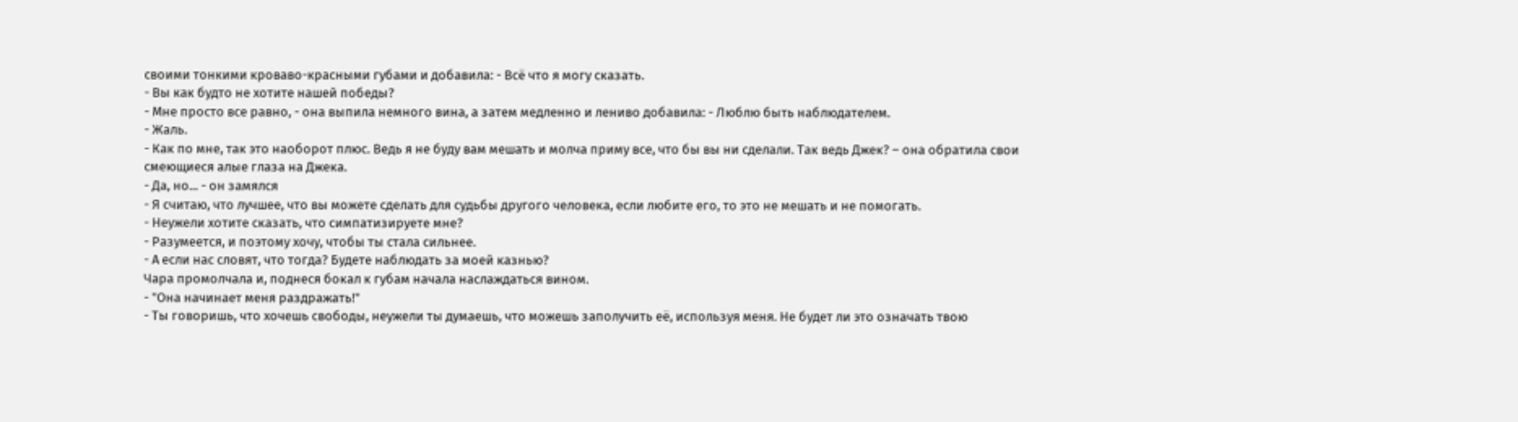своими тонкими кроваво-красными губами и добавила: - Всё что я могу сказать.
- Вы как будто не хотите нашей победы?
- Мне просто все равно, - она выпила немного вина, а затем медленно и лениво добавила: - Люблю быть наблюдателем.
- Жаль.
- Как по мне, так это наоборот плюс. Ведь я не буду вам мешать и молча приму все, что бы вы ни сделали. Так ведь Джек? – она обратила свои смеющиеся алые глаза на Джека.
- Да, но... - он замялся
- Я считаю, что лучшее, что вы можете сделать для судьбы другого человека, если любите его, то это не мешать и не помогать.
- Неужели хотите сказать, что симпатизируете мне?
- Разумеется, и поэтому хочу, чтобы ты стала сильнее.
- А если нас словят, что тогда? Будете наблюдать за моей казнью?
Чара промолчала и, поднеся бокал к губам начала наслаждаться вином.
- "Она начинает меня раздражать!"
- Ты говоришь, что хочешь свободы, неужели ты думаешь, что можешь заполучить её, используя меня. Не будет ли это означать твою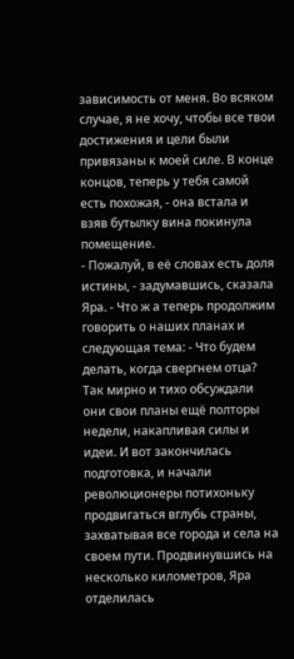зависимость от меня. Во всяком случае, я не хочу, чтобы все твои достижения и цели были привязаны к моей силе. В конце концов, теперь у тебя самой есть похожая, - она встала и взяв бутылку вина покинула помещение.
- Пожалуй, в её словах есть доля истины, - задумавшись, сказала Яра. - Что ж а теперь продолжим говорить о наших планах и следующая тема: - Что будем делать, когда свергнем отца?
Так мирно и тихо обсуждали они свои планы ещё полторы недели, накапливая силы и идеи. И вот закончилась подготовка, и начали революционеры потихоньку продвигаться вглубь страны, захватывая все города и села на своем пути. Продвинувшись на несколько километров, Яра отделилась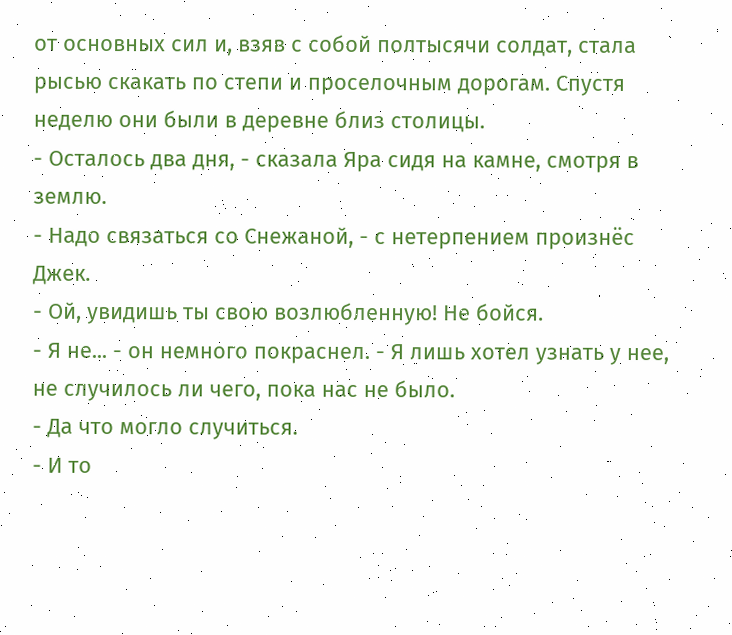от основных сил и, взяв с собой полтысячи солдат, стала рысью скакать по степи и проселочным дорогам. Спустя неделю они были в деревне близ столицы.
- Осталось два дня, - сказала Яра сидя на камне, смотря в землю.
- Надо связаться со Снежаной, - с нетерпением произнёс Джек.
- Ой, увидишь ты свою возлюбленную! Не бойся.
- Я не... - он немного покраснел. - Я лишь хотел узнать у нее, не случилось ли чего, пока нас не было.
- Да что могло случиться.
- И то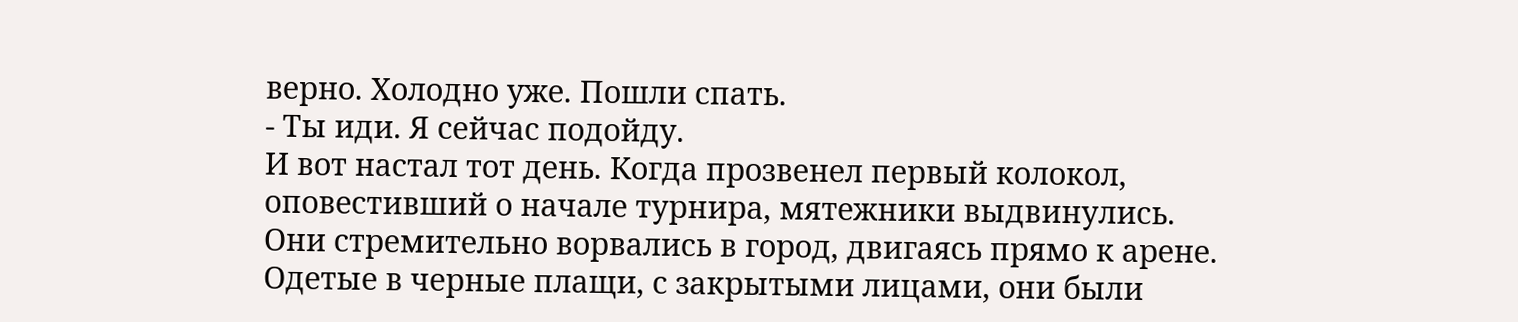верно. Холодно уже. Пошли спать.
- Ты иди. Я сейчас подойду.
И вот настал тот день. Когда прозвенел первый колокол, оповестивший о начале турнира, мятежники выдвинулись. Они стремительно ворвались в город, двигаясь прямо к арене. Одетые в черные плащи, с закрытыми лицами, они были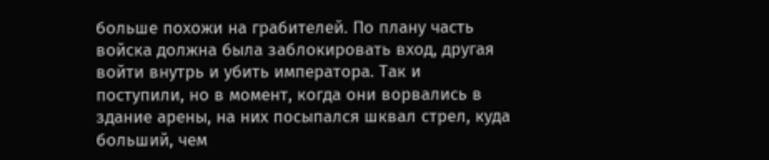больше похожи на грабителей. По плану часть войска должна была заблокировать вход, другая войти внутрь и убить императора. Так и поступили, но в момент, когда они ворвались в здание арены, на них посыпался шквал стрел, куда больший, чем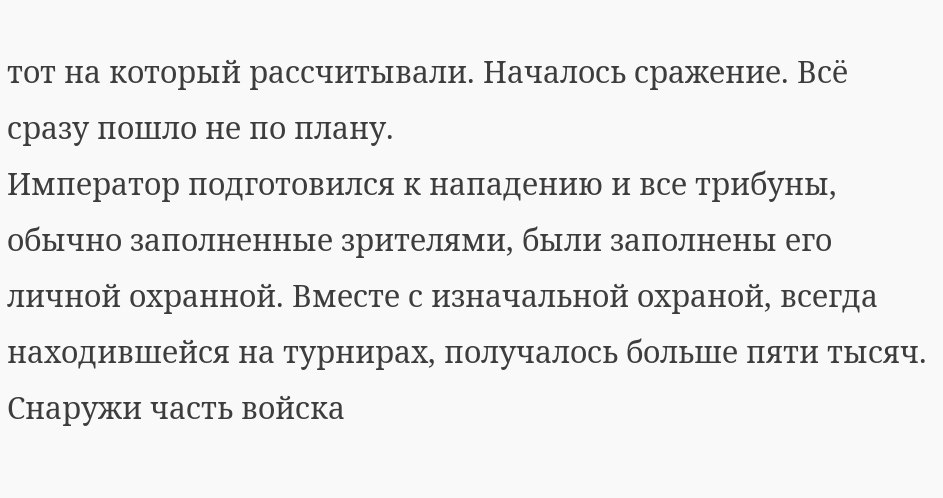тот на который рассчитывали. Началось сражение. Всё сразу пошло не по плану.
Император подготовился к нападению и все трибуны, обычно заполненные зрителями, были заполнены его личной охранной. Вместе с изначальной охраной, всегда находившейся на турнирах, получалось больше пяти тысяч.
Снаружи часть войска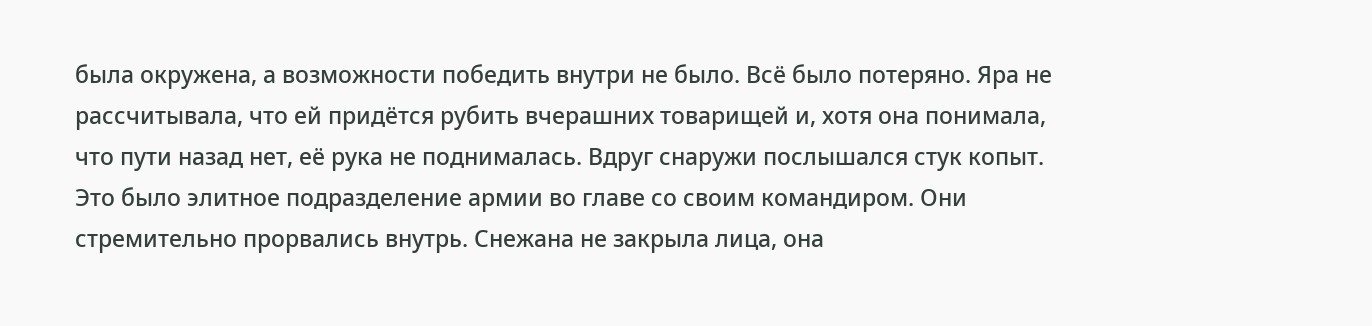была окружена, а возможности победить внутри не было. Всё было потеряно. Яра не рассчитывала, что ей придётся рубить вчерашних товарищей и, хотя она понимала, что пути назад нет, её рука не поднималась. Вдруг снаружи послышался стук копыт. Это было элитное подразделение армии во главе со своим командиром. Они стремительно прорвались внутрь. Снежана не закрыла лица, она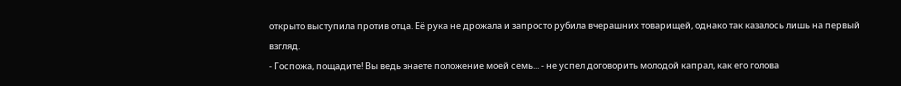открыто выступила против отца. Её рука не дрожала и запросто рубила вчерашних товарищей, однако так казалось лишь на первый взгляд.
- Госпожа, пощадите! Вы ведь знаете положение моей семь... - не успел договорить молодой капрал, как его голова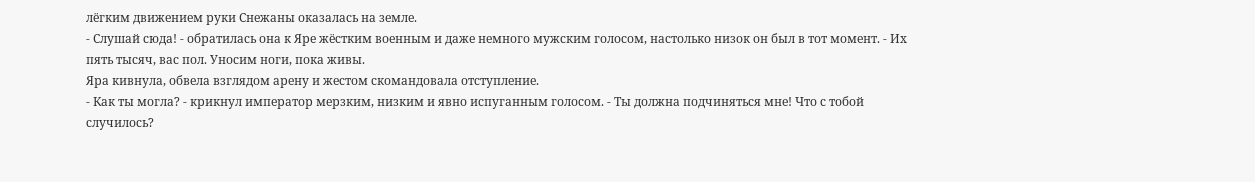лёгким движением руки Снежаны оказалась на земле.
- Слушай сюда! - обратилась она к Яре жёстким военным и даже немного мужским голосом, настолько низок он был в тот момент. - Их пять тысяч, вас пол. Уносим ноги, пока живы.
Яра кивнула, обвела взглядом арену и жестом скомандовала отступление.
- Как ты могла? - крикнул император мерзким, низким и явно испуганным голосом. - Ты должна подчиняться мне! Что с тобой случилось?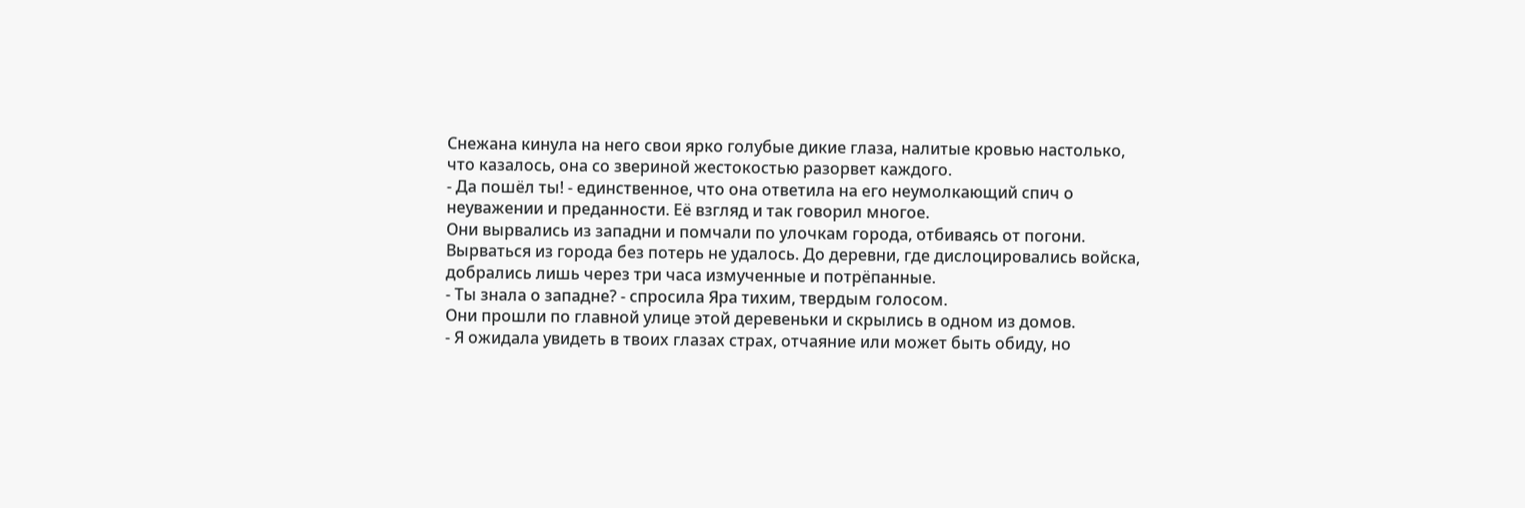Снежана кинула на него свои ярко голубые дикие глаза, налитые кровью настолько, что казалось, она со звериной жестокостью разорвет каждого.
- Да пошёл ты! - единственное, что она ответила на его неумолкающий спич о неуважении и преданности. Её взгляд и так говорил многое.
Они вырвались из западни и помчали по улочкам города, отбиваясь от погони. Вырваться из города без потерь не удалось. До деревни, где дислоцировались войска, добрались лишь через три часа измученные и потрёпанные.
- Ты знала о западне? - спросила Яра тихим, твердым голосом.
Они прошли по главной улице этой деревеньки и скрылись в одном из домов.
- Я ожидала увидеть в твоих глазах страх, отчаяние или может быть обиду, но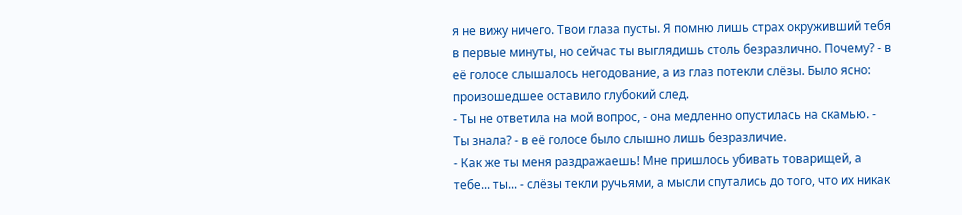я не вижу ничего. Твои глаза пусты. Я помню лишь страх окруживший тебя в первые минуты, но сейчас ты выглядишь столь безразлично. Почему? - в её голосе слышалось негодование, а из глаз потекли слёзы. Было ясно: произошедшее оставило глубокий след.
- Ты не ответила на мой вопрос, - она медленно опустилась на скамью. - Ты знала? - в её голосе было слышно лишь безразличие.
- Как же ты меня раздражаешь! Мне пришлось убивать товарищей, а тебе... ты... - слёзы текли ручьями, а мысли спутались до того, что их никак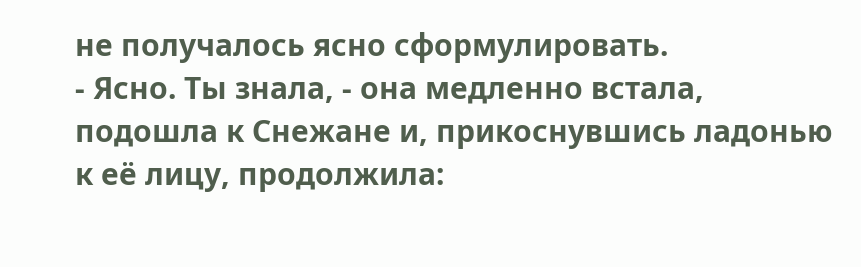не получалось ясно сформулировать.
- Ясно. Ты знала, - она медленно встала, подошла к Снежане и, прикоснувшись ладонью к её лицу, продолжила: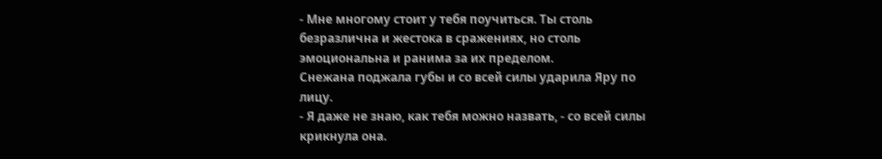- Мне многому стоит у тебя поучиться. Ты столь безразлична и жестока в сражениях, но столь эмоциональна и ранима за их пределом.
Снежана поджала губы и со всей силы ударила Яру по лицу.
- Я даже не знаю, как тебя можно назвать, - со всей силы крикнула она.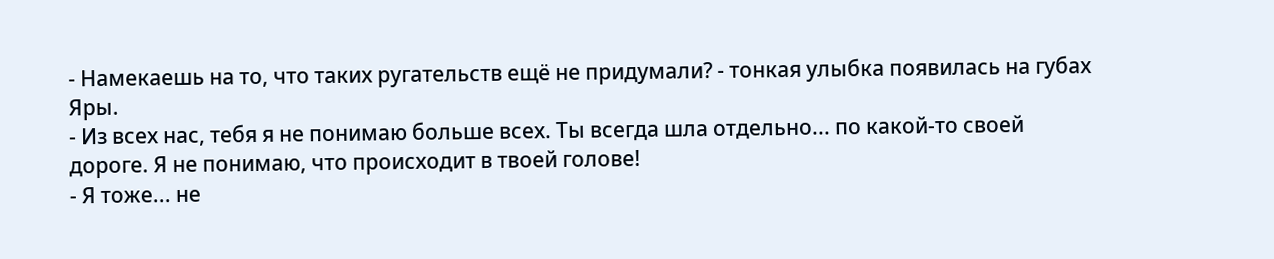- Намекаешь на то, что таких ругательств ещё не придумали? - тонкая улыбка появилась на губах Яры.
- Из всех нас, тебя я не понимаю больше всех. Ты всегда шла отдельно... по какой-то своей дороге. Я не понимаю, что происходит в твоей голове!
- Я тоже... не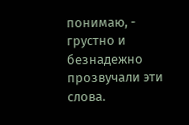понимаю, - грустно и безнадежно прозвучали эти слова.